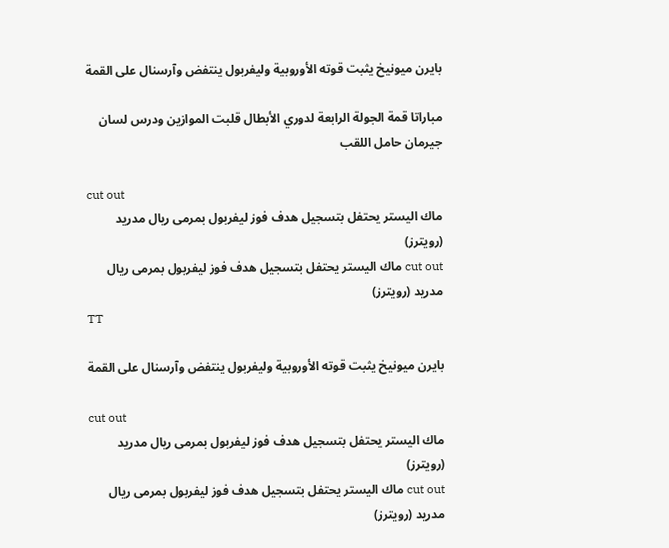بايرن ميونيخ يثبت قوته الأوروبية وليفربول ينتفض وآرسنال على القمة

مباراتا قمة الجولة الرابعة لدوري الأبطال قلبت الموازين ودرس لسان جيرمان حامل اللقب

cut out
ماك اليستر يحتفل بتسجيل هدف فوز ليفربول بمرمى ريال مدريد (رويترز)
cut out ماك اليستر يحتفل بتسجيل هدف فوز ليفربول بمرمى ريال مدريد (رويترز)
TT

بايرن ميونيخ يثبت قوته الأوروبية وليفربول ينتفض وآرسنال على القمة

cut out
ماك اليستر يحتفل بتسجيل هدف فوز ليفربول بمرمى ريال مدريد (رويترز)
cut out ماك اليستر يحتفل بتسجيل هدف فوز ليفربول بمرمى ريال مدريد (رويترز)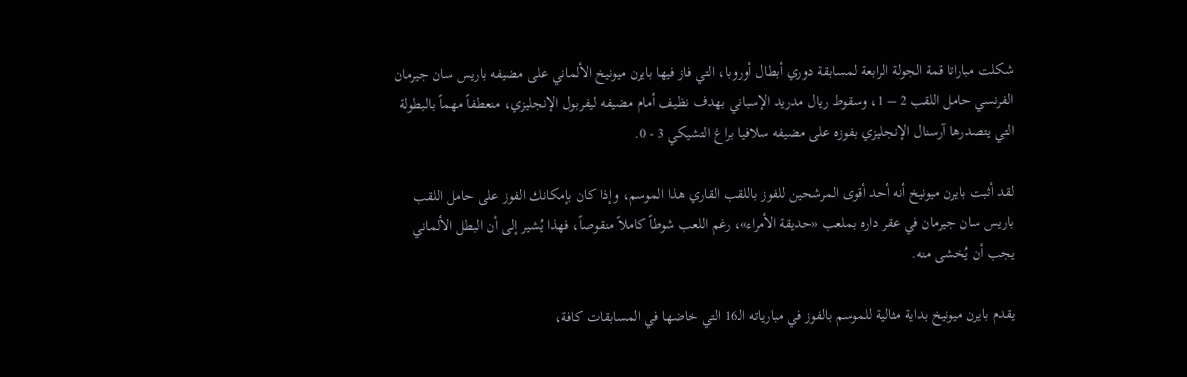شكلت مباراتا قمة الجولة الرابعة لمسابقة دوري أبطال أوروبا، التي فاز فيها بايرن ميونيخ الألماني على مضيفه باريس سان جيرمان الفرنسي حامل اللقب 2 – 1، وسقوط ريال مدريد الإسباني بهدف نظيف أمام مضيفه ليفربول الإنجليزي، منعطفاً مهماً بالبطولة التي يتصدرها آرسنال الإنجليزي بفوزه على مضيفه سلافيا براغ التشيكي 3 - 0.

لقد أثبت بايرن ميونيخ أنه أحد أقوى المرشحين للفوز باللقب القاري هذا الموسم، وإذا كان بإمكانك الفوز على حامل اللقب باريس سان جيرمان في عقر داره بملعب «حديقة الأمراء»، رغم اللعب شوطاً كاملاً منقوصاً، فهذا يُشير إلى أن البطل الألماني يجب أن يُخشى منه.

يقدم بايرن ميونيخ بداية مثالية للموسم بالفوز في مبارياته الـ16 التي خاضها في المسابقات كافة،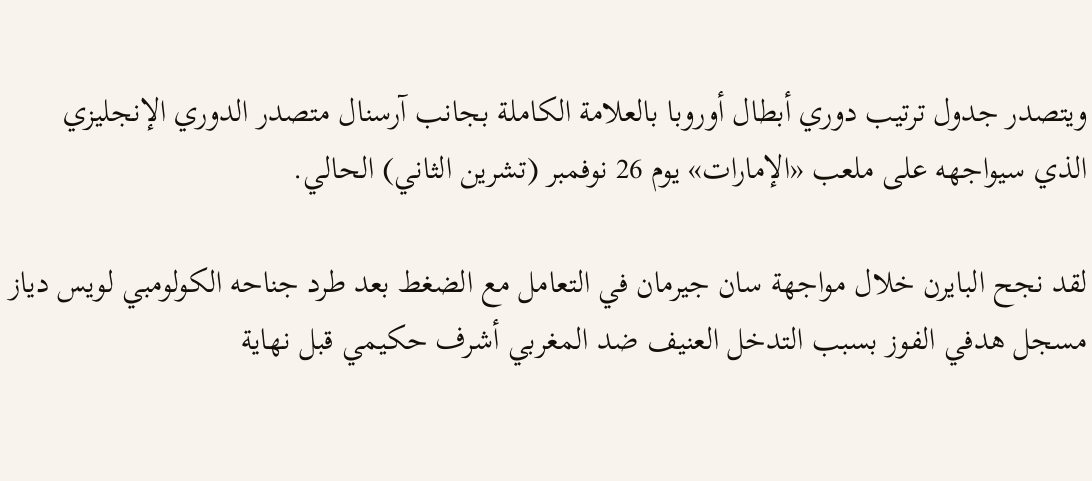ويتصدر جدول ترتيب دوري أبطال أوروبا بالعلامة الكاملة بجانب آرسنال متصدر الدوري الإنجليزي الذي سيواجهه على ملعب «الإمارات» يوم 26 نوفمبر (تشرين الثاني) الحالي.

لقد نجح البايرن خلال مواجهة سان جيرمان في التعامل مع الضغط بعد طرد جناحه الكولومبي لويس دياز مسجل هدفي الفوز بسبب التدخل العنيف ضد المغربي أشرف حكيمي قبل نهاية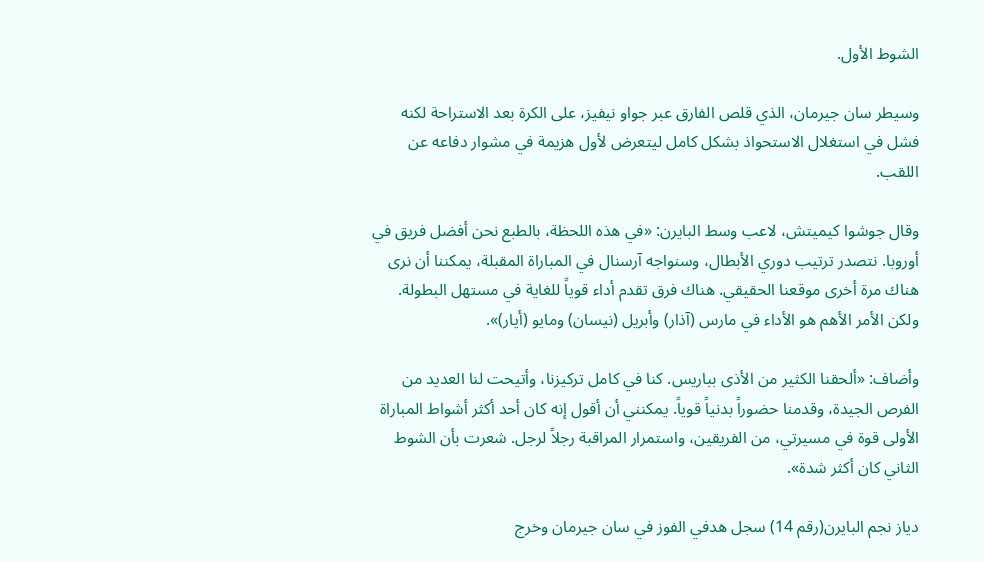الشوط الأول.

وسيطر سان جيرمان، الذي قلص الفارق عبر جواو نيفيز، على الكرة بعد الاستراحة لكنه فشل في استغلال الاستحواذ بشكل كامل ليتعرض لأول هزيمة في مشوار دفاعه عن اللقب.

وقال جوشوا كيميتش، لاعب وسط البايرن: «في هذه اللحظة، بالطبع نحن أفضل فريق في أوروبا. نتصدر ترتيب دوري الأبطال، وسنواجه آرسنال في المباراة المقبلة، يمكننا أن نرى هناك مرة أخرى موقعنا الحقيقي. هناك فرق تقدم أداء قوياً للغاية في مستهل البطولة. ولكن الأمر الأهم هو الأداء في مارس (آذار) وأبريل (نيسان) ومايو (أيار)».

وأضاف: «ألحقنا الكثير من الأذى بباريس. كنا في كامل تركيزنا، وأتيحت لنا العديد من الفرص الجيدة، وقدمنا حضوراً بدنياً قوياً. يمكنني أن أقول إنه كان أحد أكثر أشواط المباراة الأولى قوة في مسيرتي، من الفريقين، واستمرار المراقبة رجلاً لرجل. شعرت بأن الشوط الثاني كان أكثر شدة».

دياز نجم البايرن(رقم 14) سجل هدفي الفوز في سان جيرمان وخرج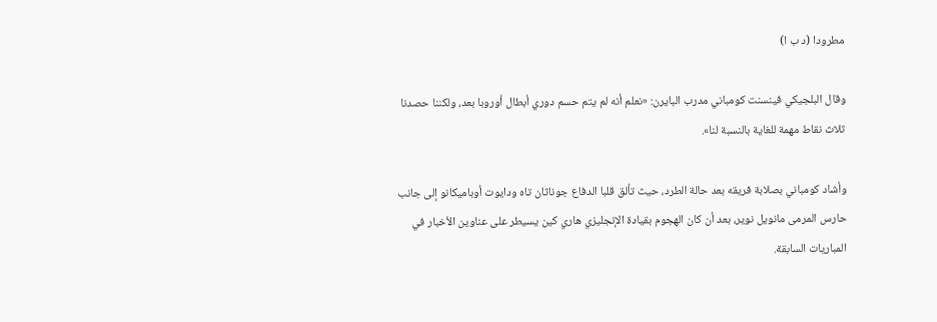مطرودا (د ب ا)

وقال البلجيكي فينسنت كومباني مدرب البايرن: «نعلم أنه لم يتم حسم دوري أبطال أوروبا بعد، ولكننا حصدنا ثلاث نقاط مهمة للغاية بالنسبة لنا».

وأشاد كومباني بصلابة فريقه بعد حالة الطرد، حيث تألق قلبا الدفاع جوناثان تاه ودايوت أوباميكانو إلى جانب حارس المرمى مانويل نوير، بعد أن كان الهجوم بقيادة الإنجليزي هاري كين يسيطر على عناوين الأخبار في المباريات السابقة.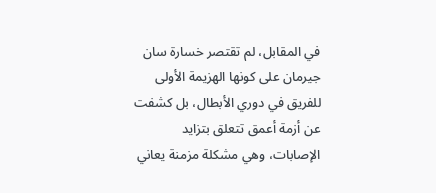في المقابل، لم تقتصر خسارة سان جيرمان على كونها الهزيمة الأولى للفريق في دوري الأبطال، بل كشفت عن أزمة أعمق تتعلق بتزايد الإصابات، وهي مشكلة مزمنة يعاني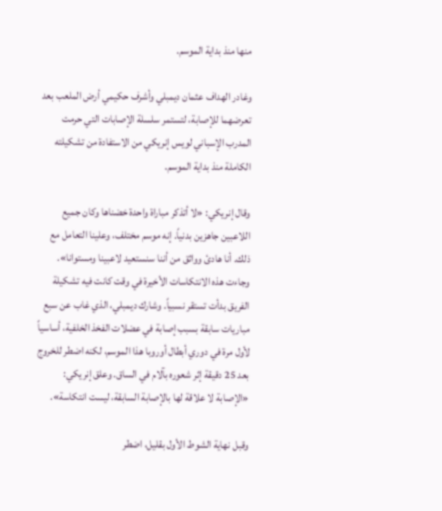منها منذ بداية الموسم.

وغادر الهداف عثمان ديمبلي وأشرف حكيمي أرض الملعب بعد تعرضهما للإصابة، لتستمر سلسلة الإصابات التي حرمت المدرب الإسباني لويس إنريكي من الاستفادة من تشكيلته الكاملة منذ بداية الموسم.

وقال إنريكي: «لا أتذكر مباراة واحدة خضناها وكان جميع اللاعبين جاهزين بدنياً. إنه موسم مختلف، وعلينا التعامل مع ذلك. أنا هادئ وواثق من أننا سنستعيد لاعبينا ومستوانا». وجاءت هذه الانتكاسات الأخيرة في وقت كانت فيه تشكيلة الفريق بدأت تستقر نسبياً. وشارك ديمبلي، الذي غاب عن سبع مباريات سابقة بسبب إصابة في عضلات الفخذ الخلفية، أساسياً لأول مرة في دوري أبطال أوروبا هذا الموسم، لكنه اضطر للخروج بعد 25 دقيقة إثر شعوره بآلام في الساق. وعلق إنريكي: «الإصابة لا علاقة لها بالإصابة السابقة، ليست انتكاسة».

وقبل نهاية الشوط الأول بقليل، اضطر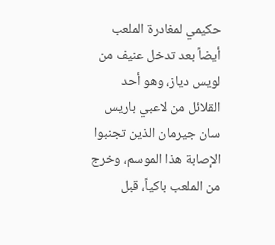حكيمي لمغادرة الملعب أيضاً بعد تدخل عنيف من لويس دياز، وهو أحد القلائل من لاعبي باريس سان جيرمان الذين تجنبوا الإصابة هذا الموسم، وخرج من الملعب باكياً، قبل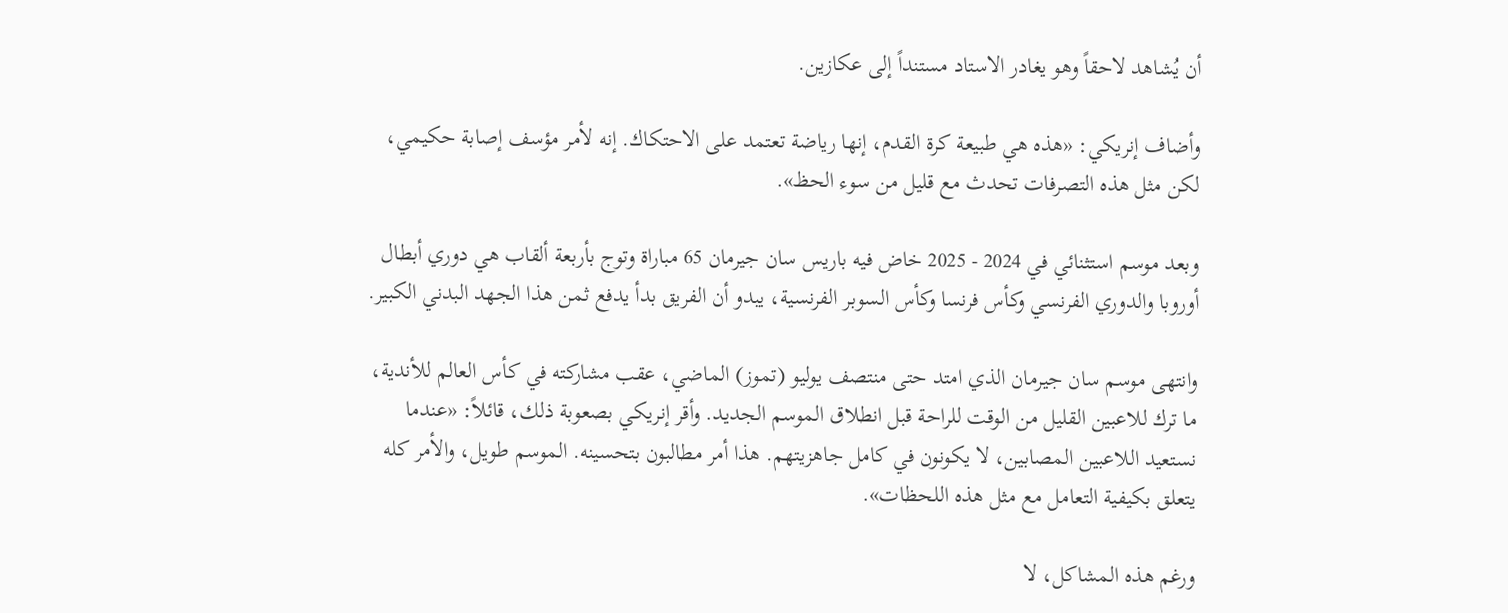أن يُشاهد لاحقاً وهو يغادر الاستاد مستنداً إلى عكازين.

وأضاف إنريكي: «هذه هي طبيعة كرة القدم، إنها رياضة تعتمد على الاحتكاك. إنه لأمر مؤسف إصابة حكيمي، لكن مثل هذه التصرفات تحدث مع قليل من سوء الحظ».

وبعد موسم استثنائي في 2024 - 2025 خاض فيه باريس سان جيرمان 65 مباراة وتوج بأربعة ألقاب هي دوري أبطال أوروبا والدوري الفرنسي وكأس فرنسا وكأس السوبر الفرنسية، يبدو أن الفريق بدأ يدفع ثمن هذا الجهد البدني الكبير.

وانتهى موسم سان جيرمان الذي امتد حتى منتصف يوليو (تموز) الماضي، عقب مشاركته في كأس العالم للأندية، ما ترك للاعبين القليل من الوقت للراحة قبل انطلاق الموسم الجديد. وأقر إنريكي بصعوبة ذلك، قائلاً: «عندما نستعيد اللاعبين المصابين، لا يكونون في كامل جاهزيتهم. هذا أمر مطالبون بتحسينه. الموسم طويل، والأمر كله يتعلق بكيفية التعامل مع مثل هذه اللحظات».

ورغم هذه المشاكل، لا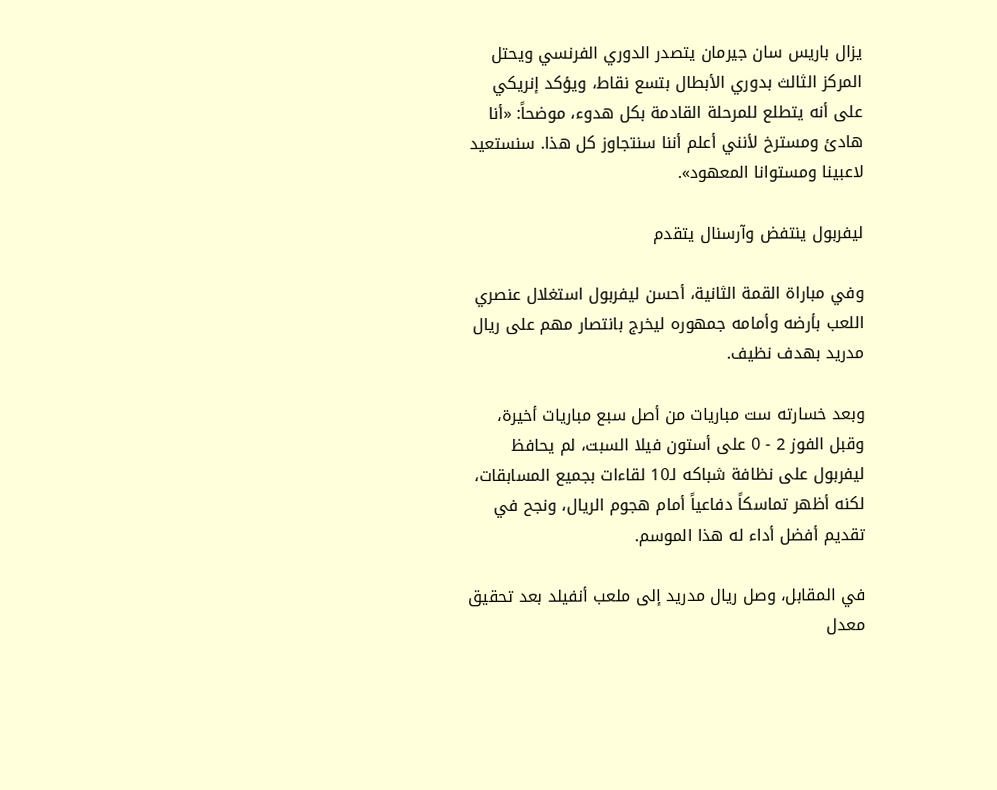يزال باريس سان جيرمان يتصدر الدوري الفرنسي ويحتل المركز الثالث بدوري الأبطال بتسع نقاط، ويؤكد إنريكي على أنه يتطلع للمرحلة القادمة بكل هدوء، موضحاً: «أنا هادئ ومسترخ لأنني أعلم أننا سنتجاوز كل هذا. سنستعيد لاعبينا ومستوانا المعهود».

ليفربول ينتفض وآرسنال يتقدم

وفي مباراة القمة الثانية، أحسن ليفربول استغلال عنصري اللعب بأرضه وأمامه جمهوره ليخرج بانتصار مهم على ريال مدريد بهدف نظيف.

وبعد خسارته ست مباريات من أصل سبع مباريات أخيرة، وقبل الفوز 2 - 0 على أستون فيلا السبت، لم يحافظ ليفربول على نظافة شباكه لـ10 لقاءات بجميع المسابقات، لكنه أظهر تماسكاً دفاعياً أمام هجوم الريال، ونجح في تقديم أفضل أداء له هذا الموسم.

في المقابل، وصل ريال مدريد إلى ملعب أنفيلد بعد تحقيق معدل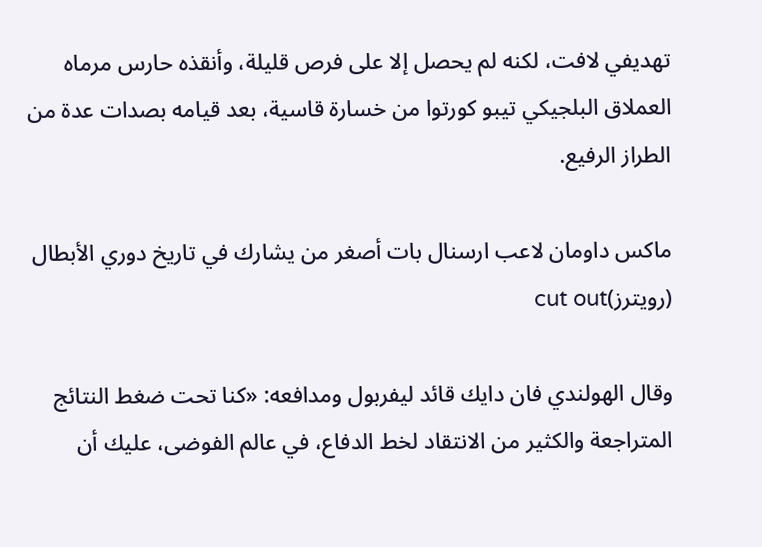تهديفي لافت، لكنه لم يحصل إلا على فرص قليلة، وأنقذه حارس مرماه العملاق البلجيكي تيبو كورتوا من خسارة قاسية، بعد قيامه بصدات عدة من الطراز الرفيع.

ماكس داومان لاعب ارسنال بات أصغر من يشارك في تاريخ دوري الأبطال (رويترز)cut out

وقال الهولندي فان دايك قائد ليفربول ومدافعه: «كنا تحت ضغط النتائج المتراجعة والكثير من الانتقاد لخط الدفاع، في عالم الفوضى، عليك أن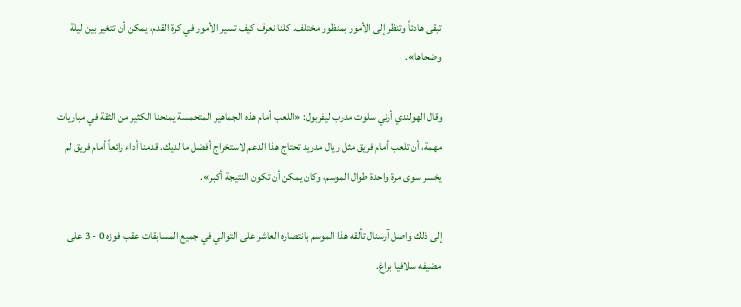تبقى هادئاً وتنظر إلى الأمور بمنظور مختلف. كلنا نعرف كيف تسير الأمور في كرة القدم، يمكن أن تتغير بين ليلة وضحاها».

وقال الهولندي أرني سلوت مدرب ليفربول: «اللعب أمام هذه الجماهير المتحمسة يمنحنا الكثير من الثقة في مباريات مهمة، أن تلعب أمام فريق مثل ريال مدريد تحتاج هذا الدعم لاستخراج أفضل ما لديك. قدمنا أداء رائعاً أمام فريق لم يخسر سوى مرة واحدة طوال الموسم، وكان يمكن أن تكون النتيجة أكبر».

إلى ذلك واصل آرسنال تألقه هذا الموسم بانتصاره العاشر على التوالي في جميع المسابقات عقب فوزه 0 - 3 على مضيفه سلافيا براغ.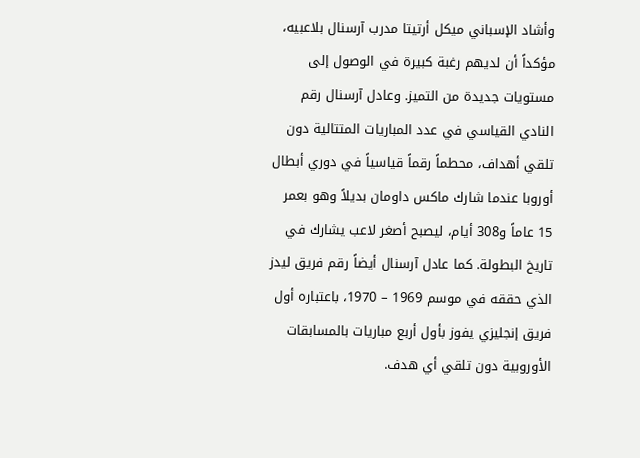وأشاد الإسباني ميكل أرتيتا مدرب آرسنال بلاعبيه، مؤكداً أن لديهم رغبة كبيرة في الوصول إلى مستويات جديدة من التميز. وعادل آرسنال رقم النادي القياسي في عدد المباريات المتتالية دون تلقي أهداف، محطماً رقماً قياسياً في دوري أبطال أوروبا عندما شارك ماكس داومان بديلاً وهو بعمر 15 عاماً و308 أيام، ليصبح أصغر لاعب يشارك في تاريخ البطولة. كما عادل آرسنال أيضاً رقم فريق ليدز الذي حققه في موسم 1969 – 1970، باعتباره أول فريق إنجليزي يفوز بأول أربع مباريات بالمسابقات الأوروبية دون تلقي أي هدف.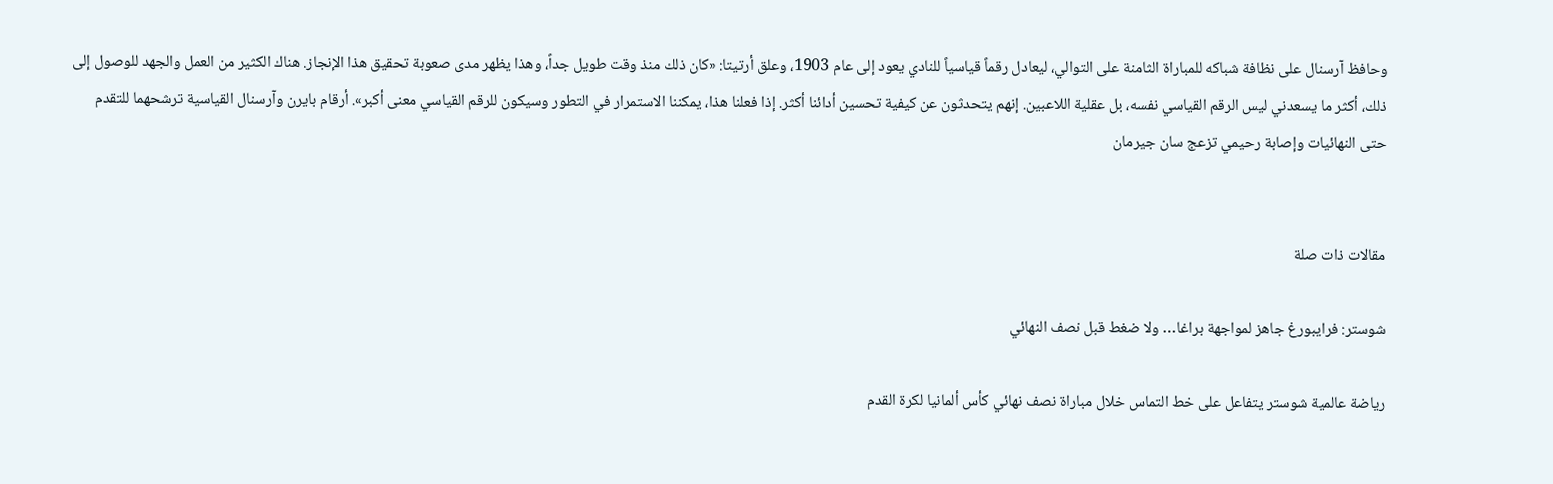وحافظ آرسنال على نظافة شباكه للمباراة الثامنة على التوالي، ليعادل رقماً قياسياً للنادي يعود إلى عام 1903، وعلق أرتيتا: «كان ذلك منذ وقت طويل جداً، وهذا يظهر مدى صعوبة تحقيق هذا الإنجاز. هناك الكثير من العمل والجهد للوصول إلى ذلك، أكثر ما يسعدني ليس الرقم القياسي نفسه، بل عقلية اللاعبين. إنهم يتحدثون عن كيفية تحسين أدائنا أكثر. إذا فعلنا هذا، يمكننا الاستمرار في التطور وسيكون للرقم القياسي معنى أكبر». أرقام بايرن وآرسنال القياسية ترشحهما للتقدم حتى النهائيات وإصابة رحيمي تزعج سان جيرمان


مقالات ذات صلة

شوستر: فرايبورغ جاهز لمواجهة براغا… ولا ضغط قبل نصف النهائي

رياضة عالمية شوستر يتفاعل على خط التماس خلال مباراة نصف نهائي كأس ألمانيا لكرة القدم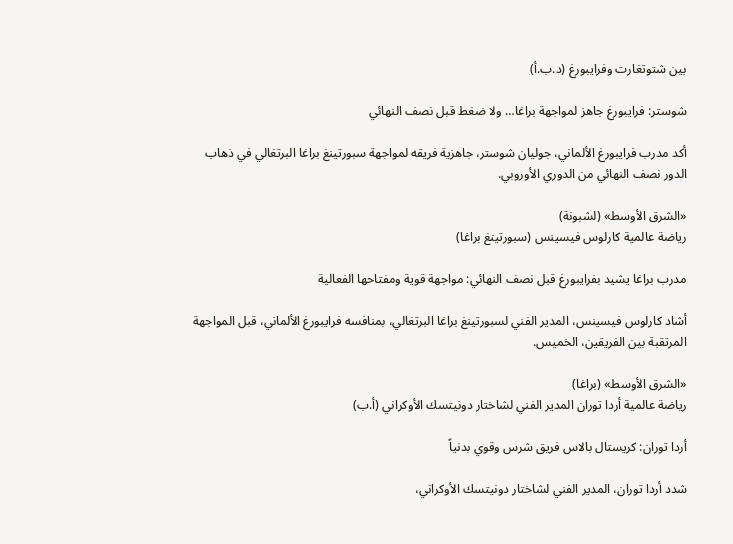بين شتوتغارت وفرايبورغ (د.ب.أ)

شوستر: فرايبورغ جاهز لمواجهة براغا… ولا ضغط قبل نصف النهائي

أكد مدرب فرايبورغ الألماني، جوليان شوستر، جاهزية فريقه لمواجهة سبورتينغ براغا البرتغالي في ذهاب الدور نصف النهائي من الدوري الأوروبي.

«الشرق الأوسط» (لشبونة)
رياضة عالمية كارلوس فيسينس (سبورتينغ براغا)

مدرب براغا يشيد بفرايبورغ قبل نصف النهائي: مواجهة قوية ومفتاحها الفعالية

أشاد كارلوس فيسينس، المدير الفني لسبورتينغ براغا البرتغالي، بمنافسه فرايبورغ الألماني، قبل المواجهة المرتقبة بين الفريقين، الخميس.

«الشرق الأوسط» (براغا)
رياضة عالمية أردا توران المدير الفني لشاختار دونيتسك الأوكراني (أ.ب)

أردا توران: كريستال بالاس فريق شرس وقوي بدنياً

شدد أردا توران، المدير الفني لشاختار دونيتسك الأوكراني،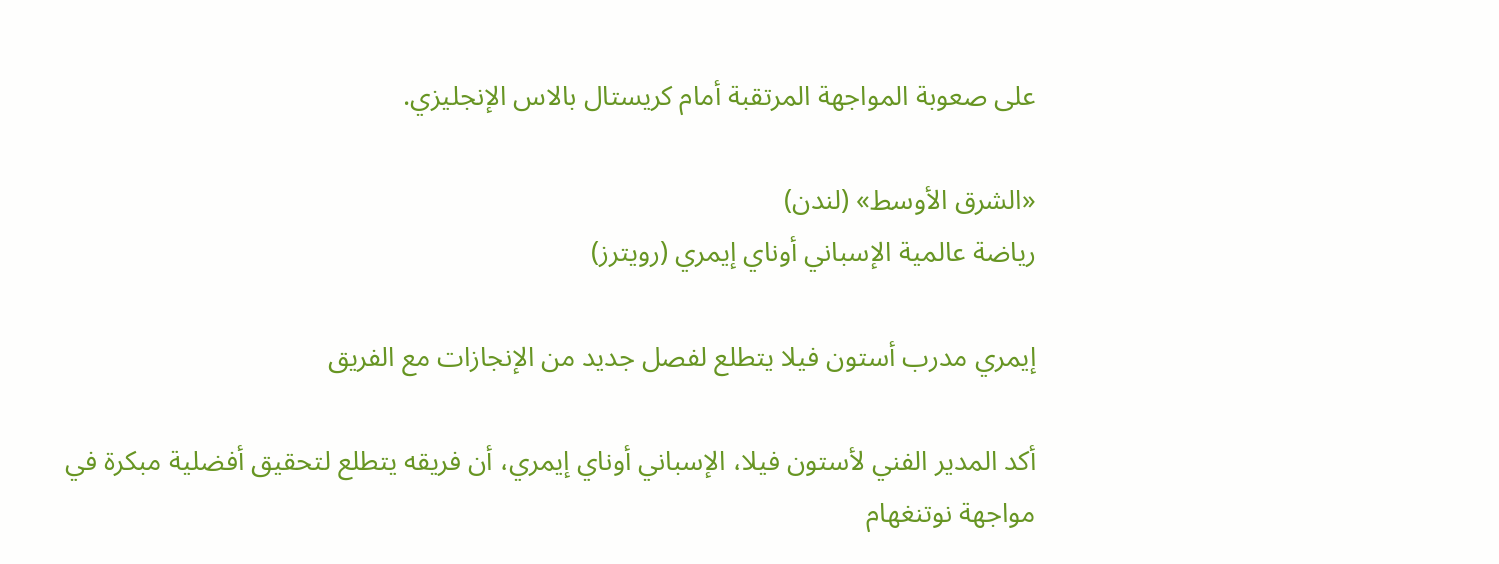على صعوبة المواجهة المرتقبة أمام كريستال بالاس الإنجليزي.

«الشرق الأوسط» (لندن)
رياضة عالمية الإسباني أوناي إيمري (رويترز)

إيمري مدرب أستون فيلا يتطلع لفصل جديد من الإنجازات مع الفريق

أكد المدير الفني لأستون فيلا، الإسباني أوناي إيمري، أن فريقه يتطلع لتحقيق أفضلية مبكرة في مواجهة نوتنغهام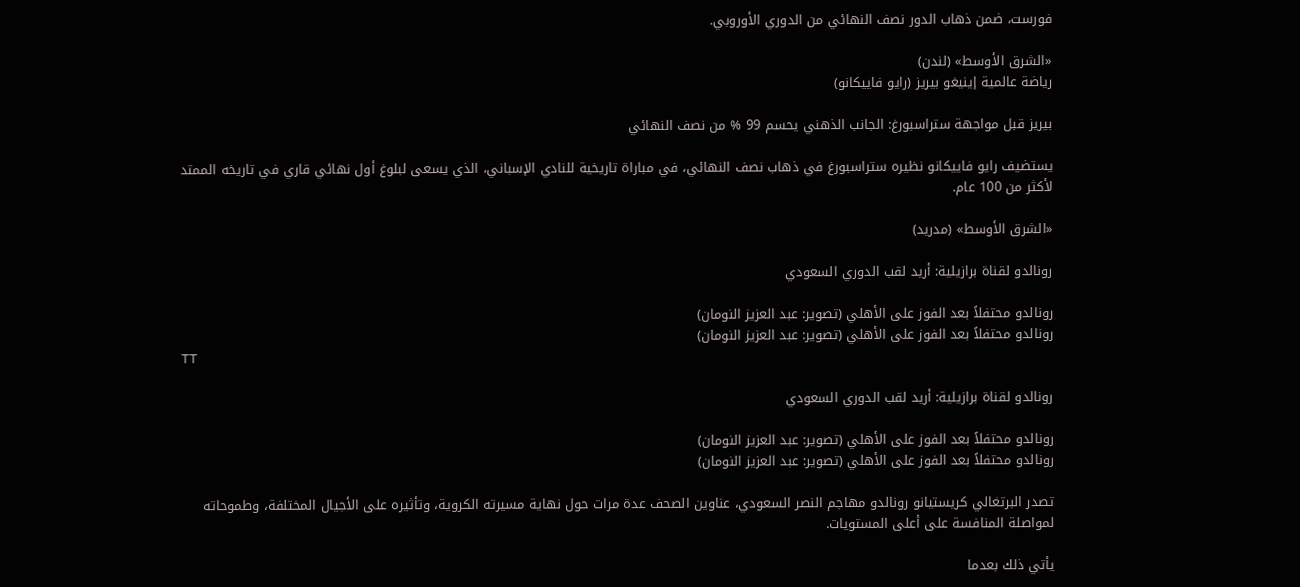فورست، ضمن ذهاب الدور نصف النهائي من الدوري الأوروبي.

«الشرق الأوسط» (لندن)
رياضة عالمية إينيغو بيريز (رايو فاييكانو)

بيريز قبل مواجهة ستراسبورغ: الجانب الذهني يحسم 99 % من نصف النهائي

يستضيف رايو فاييكانو نظيره ستراسبورغ في ذهاب نصف النهائي، في مباراة تاريخية للنادي الإسباني، الذي يسعى لبلوغ أول نهائي قاري في تاريخه الممتد لأكثر من 100 عام.

«الشرق الأوسط» (مدريد)

رونالدو لقناة برازيلية: أريد لقب الدوري السعودي

رونالدو محتفلاً بعد الفوز على الأهلي (تصوير: عبد العزيز النومان)
رونالدو محتفلاً بعد الفوز على الأهلي (تصوير: عبد العزيز النومان)
TT

رونالدو لقناة برازيلية: أريد لقب الدوري السعودي

رونالدو محتفلاً بعد الفوز على الأهلي (تصوير: عبد العزيز النومان)
رونالدو محتفلاً بعد الفوز على الأهلي (تصوير: عبد العزيز النومان)

تصدر البرتغالي كريستيانو رونالدو مهاجم النصر السعودي، عناوين الصحف عدة مرات حول نهاية مسيرته الكروية، وتأثيره على الأجيال المختلفة، وطموحاته لمواصلة المنافسة على أعلى المستويات.

يأتي ذلك بعدما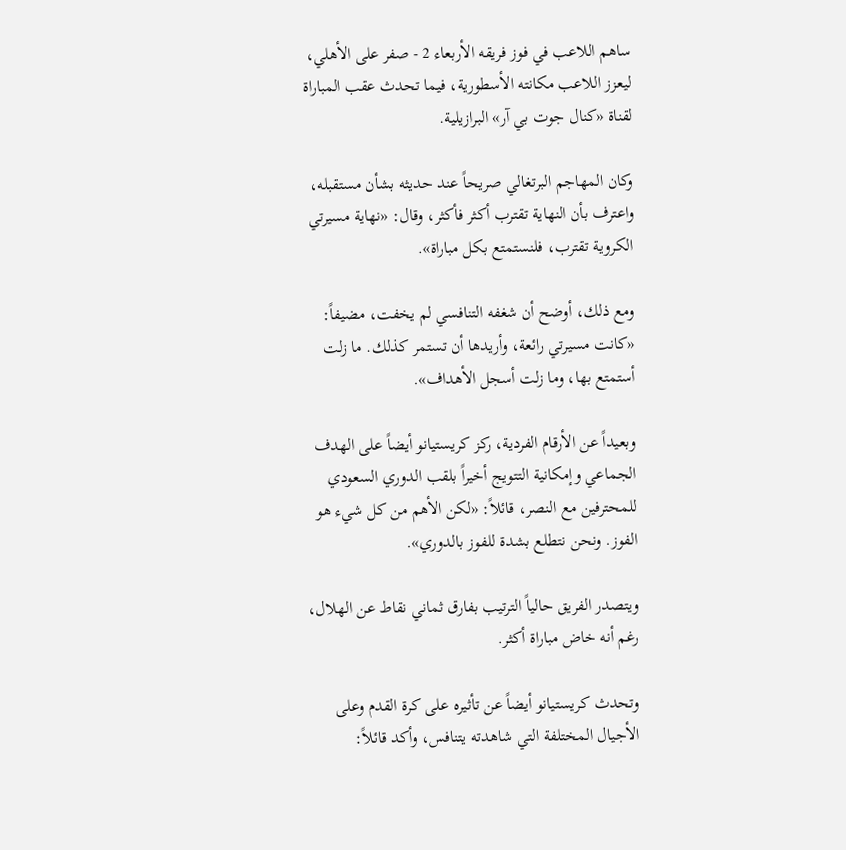ساهم اللاعب في فوز فريقه الأربعاء 2 - صفر على الأهلي، ليعزز اللاعب مكانته الأسطورية، فيما تحدث عقب المباراة لقناة «كنال جوت بي آر» البرازيلية.

وكان المهاجم البرتغالي صريحاً عند حديثه بشأن مستقبله، واعترف بأن النهاية تقترب أكثر فأكثر، وقال: «نهاية مسيرتي الكروية تقترب، فلنستمتع بكل مباراة».

ومع ذلك، أوضح أن شغفه التنافسي لم يخفت، مضيفاً: «كانت مسيرتي رائعة، وأريدها أن تستمر كذلك. ما زلت أستمتع بها، وما زلت أسجل الأهداف».

وبعيداً عن الأرقام الفردية، ركز كريستيانو أيضاً على الهدف الجماعي وإمكانية التتويج أخيراً بلقب الدوري السعودي للمحترفين مع النصر، قائلاً: «لكن الأهم من كل شيء هو الفوز. ونحن نتطلع بشدة للفوز بالدوري».

ويتصدر الفريق حالياً الترتيب بفارق ثماني نقاط عن الهلال، رغم أنه خاض مباراة أكثر.

وتحدث كريستيانو أيضاً عن تأثيره على كرة القدم وعلى الأجيال المختلفة التي شاهدته يتنافس، وأكد قائلاً: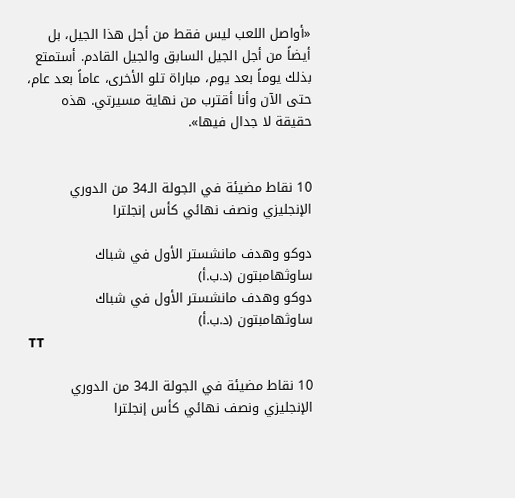«أواصل اللعب ليس فقط من أجل هذا الجيل، بل أيضاً من أجل الجيل السابق والجيل القادم. أستمتع بذلك يوماً بعد يوم، مباراة تلو الأخرى، عاماً بعد عام، حتى الآن وأنا أقترب من نهاية مسيرتي. هذه حقيقة لا جدال فيها».


10 نقاط مضيئة في الجولة الـ34 من الدوري الإنجليزي ونصف نهائي كأس إنجلترا

دوكو وهدف مانشستر الأول في شباك ساوثهامبتون (د.ب.أ)
دوكو وهدف مانشستر الأول في شباك ساوثهامبتون (د.ب.أ)
TT

10 نقاط مضيئة في الجولة الـ34 من الدوري الإنجليزي ونصف نهائي كأس إنجلترا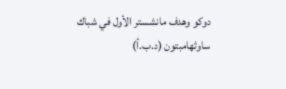دوكو وهدف مانشستر الأول في شباك ساوثهامبتون (د.ب.أ)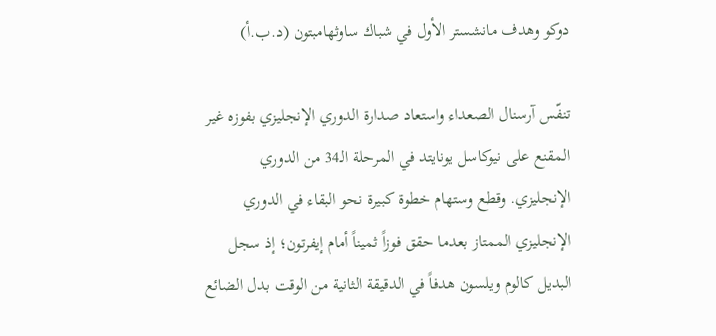دوكو وهدف مانشستر الأول في شباك ساوثهامبتون (د.ب.أ)

تنفّس آرسنال الصعداء واستعاد صدارة الدوري الإنجليزي بفوزه غير المقنع على نيوكاسل يونايتد في المرحلة الـ34 من الدوري الإنجليزي. وقطع وستهام خطوة كبيرة نحو البقاء في الدوري الإنجليزي الممتاز بعدما حقق فوزاً ثميناً أمام إيفرتون؛ إذ سجل البديل كالوم ويلسون هدفاً في الدقيقة الثانية من الوقت بدل الضائع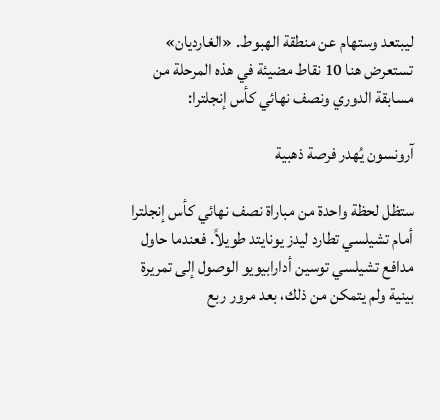ليبتعد وستهام عن منطقة الهبوط. «الغارديان» تستعرض هنا 10 نقاط مضيئة في هذه المرحلة من مسابقة الدوري ونصف نهائي كأس إنجلترا:

آرونسون يُهدر فرصة ذهبية

ستظل لحظة واحدة من مباراة نصف نهائي كأس إنجلترا أمام تشيلسي تطارد ليدز يونايتد طويلاً. فعندما حاول مدافع تشيلسي توسين أدارابيويو الوصول إلى تمريرة بينية ولم يتمكن من ذلك، بعد مرور ربع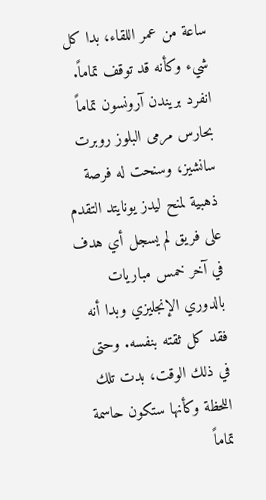ساعة من عمر اللقاء، بدا كل شيء وكأنه قد توقف تماماً. انفرد بريندن آرونسون تماماً بحارس مرمى البلوز روبرت سانشيز، وسنحت له فرصة ذهبية لمنح ليدز يونايتد التقدم على فريق لم يسجل أي هدف في آخر خمس مباريات بالدوري الإنجليزي وبدا أنه فقد كل ثقته بنفسه. وحتى في ذلك الوقت، بدت تلك اللحظة وكأنها ستكون حاسمة تماماً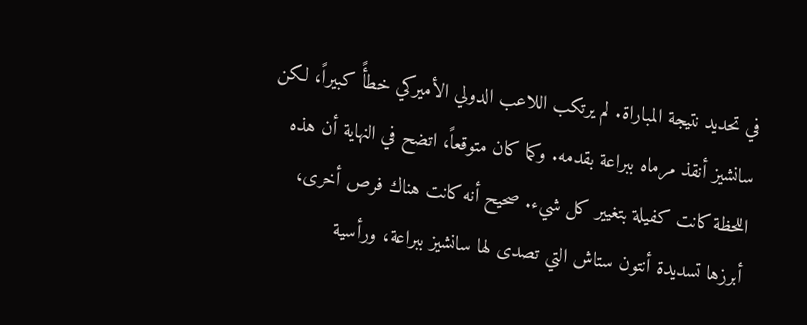في تحديد نتيجة المباراة. لم يرتكب اللاعب الدولي الأميركي خطأً كبيراً، لكن سانشيز أنقذ مرماه ببراعة بقدمه. وكما كان متوقعاً، اتضح في النهاية أن هذه اللحظة كانت كفيلة بتغيير كل شيء. صحيح أنه كانت هناك فرص أخرى، أبرزها تسديدة أنتون ستاش التي تصدى لها سانشيز ببراعة، ورأسية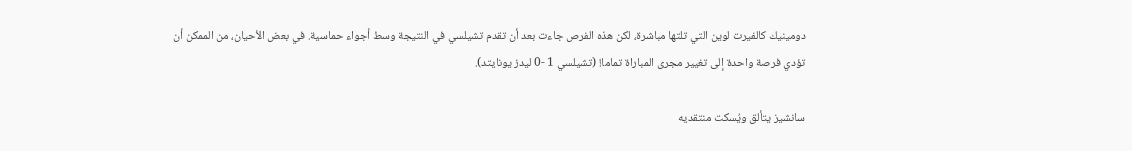دومينيك كالفيرت لوين التي تلتها مباشرة، لكن هذه الفرص جاءت بعد أن تقدم تشيلسي في النتيجة وسط أجواء حماسية. في بعض الأحيان، من الممكن أن تؤدي فرصة واحدة إلى تغيير مجرى المباراة تماما! (تشيلسي 1 -0 ليدز يونايتد).

سانشيز يتألق ويُسكت منتقديه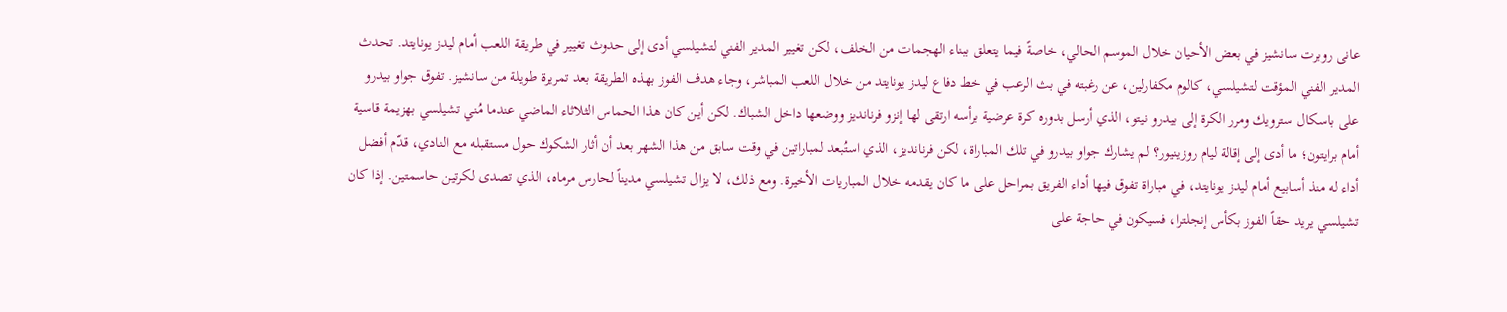عانى روبرت سانشيز في بعض الأحيان خلال الموسم الحالي، خاصةً فيما يتعلق ببناء الهجمات من الخلف، لكن تغيير المدير الفني لتشيلسي أدى إلى حدوث تغيير في طريقة اللعب أمام ليدز يونايتد. تحدث المدير الفني المؤقت لتشيلسي، كالوم مكفارلين، عن رغبته في بث الرعب في خط دفاع ليدز يونايتد من خلال اللعب المباشر، وجاء هدف الفوز بهذه الطريقة بعد تمريرة طويلة من سانشيز. تفوق جواو بيدرو على باسكال سترويك ومرر الكرة إلى بيدرو نيتو، الذي أرسل بدوره كرة عرضية برأسه ارتقى لها إنزو فرنانديز ووضعها داخل الشباك. لكن أين كان هذا الحماس الثلاثاء الماضي عندما مُني تشيلسي بهزيمة قاسية أمام برايتون؛ ما أدى إلى إقالة ليام روزينيور؟ لم يشارك جواو بيدرو في تلك المباراة، لكن فرنانديز، الذي استُبعد لمباراتين في وقت سابق من هذا الشهر بعد أن أثار الشكوك حول مستقبله مع النادي، قدّم أفضل أداء له منذ أسابيع أمام ليدز يونايتد، في مباراة تفوق فيها أداء الفريق بمراحل على ما كان يقدمه خلال المباريات الأخيرة. ومع ذلك، لا يزال تشيلسي مديناً لحارس مرماه، الذي تصدى لكرتين حاسمتين. إذا كان تشيلسي يريد حقاً الفوز بكأس إنجلترا، فسيكون في حاجة على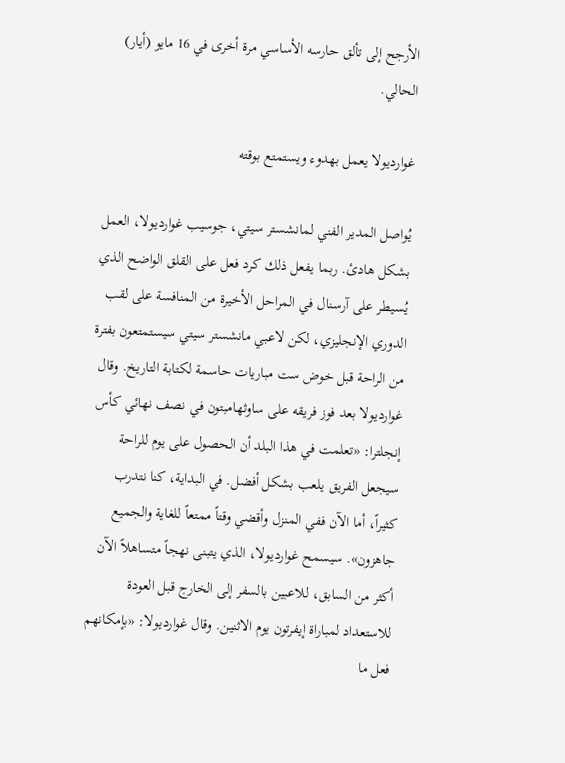الأرجح إلى تألق حارسه الأساسي مرة أخرى في 16 مايو (أيار) الحالي.

غوارديولا يعمل بهدوء ويستمتع بوقته

يُواصل المدير الفني لمانشستر سيتي، جوسيب غوارديولا، العمل بشكل هادئ. ربما يفعل ذلك كرد فعل على القلق الواضح الذي يُسيطر على آرسنال في المراحل الأخيرة من المنافسة على لقب الدوري الإنجليزي، لكن لاعبي مانشستر سيتي سيستمتعون بفترة من الراحة قبل خوض ست مباريات حاسمة لكتابة التاريخ. وقال غوارديولا بعد فوز فريقه على ساوثهامبتون في نصف نهائي كأس إنجلترا: «تعلمت في هذا البلد أن الحصول على يوم للراحة سيجعل الفريق يلعب بشكل أفضل. في البداية، كنا نتدرب كثيراً، أما الآن ففي المنزل وأقضي وقتاً ممتعاً للغاية والجميع جاهزون». سيسمح غوارديولا، الذي يتبنى نهجاً متساهلاً الآن أكثر من السابق، للاعبين بالسفر إلى الخارج قبل العودة للاستعداد لمباراة إيفرتون يوم الاثنين. وقال غوارديولا: «بإمكانهم فعل ما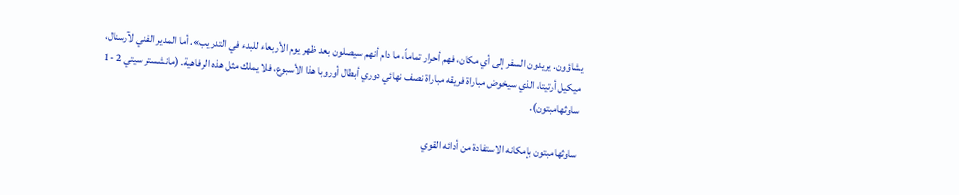يشاؤون. يريدون السفر إلى أي مكان، فهم أحرار تماماً، ما دام أنهم سيصلون بعد ظهر يوم الأربعاء للبدء في التدريب». أما المدير الفني لآرسنال، ميكيل أرتيتا، الذي سيخوض مباراة فريقه مباراة نصف نهائي دوري أبطال أوروبا هذا الأسبوع، فلا يملك مثل هذه الرفاهية. (مانشستر سيتي 2 -1 ساوثهامبتون).

ساوثهامبتون بإمكانه الاستفادة من أدائه القوي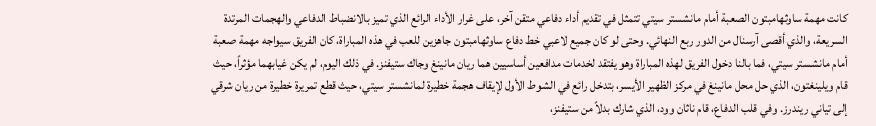كانت مهمة ساوثهامبتون الصعبة أمام مانشستر سيتي تتمثل في تقديم أداء دفاعي متقن آخر، على غرار الأداء الرائع الذي تميز بالانضباط الدفاعي والهجمات المرتدة السريعة، والذي أقصى آرسنال من الدور ربع النهائي. وحتى لو كان جميع لاعبي خط دفاع ساوثهامبتون جاهزين للعب في هذه المباراة، كان الفريق سيواجه مهمة صعبة أمام مانشستر سيتي، فما بالنا دخول الفريق لهذه المباراة وهو يفتقد لخدمات مدافعين أساسيين هما ريان مانينغ وجاك ستيفنز. في ذلك اليوم، لم يكن غيابهما مؤثراً، حيث قام ويلينغتون، الذي حل محل مانينغ في مركز الظهير الأيسر، بتدخل رائع في الشوط الأول لإيقاف هجمة خطيرة لمانشستر سيتي، حيث قطع تمريرة خطيرة من ريان شرقي إلى تياني ريندرز. وفي قلب الدفاع، قام ناثان وود، الذي شارك بدلاً من ستيفنز،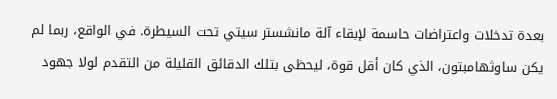بعدة تدخلات واعتراضات حاسمة لإبقاء آلة مانشستر سيتي تحت السيطرة. في الواقع، ربما لم يكن ساوثهامبتون، الذي كان أقل قوة، ليحظى بتلك الدقائق القليلة من التقدم لولا جهود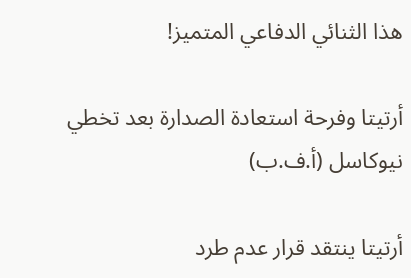هذا الثنائي الدفاعي المتميز!

أرتيتا وفرحة استعادة الصدارة بعد تخطي نيوكاسل (أ.ف.ب)

أرتيتا ينتقد قرار عدم طرد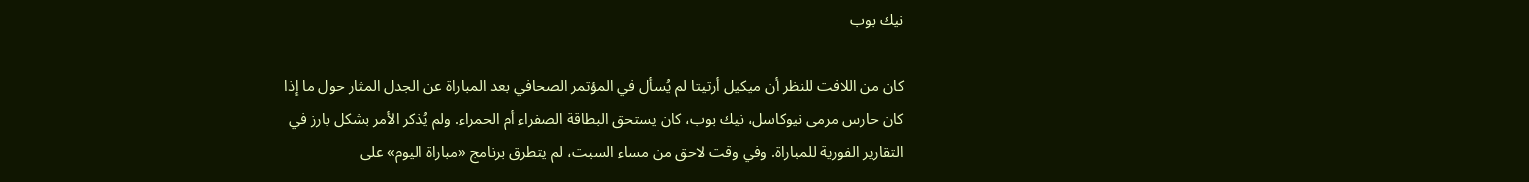نيك بوب

كان من اللافت للنظر أن ميكيل أرتيتا لم يُسأل في المؤتمر الصحافي بعد المباراة عن الجدل المثار حول ما إذا كان حارس مرمى نيوكاسل، نيك بوب، كان يستحق البطاقة الصفراء أم الحمراء. ولم يُذكر الأمر بشكل بارز في التقارير الفورية للمباراة. وفي وقت لاحق من مساء السبت، لم يتطرق برنامج «مباراة اليوم» على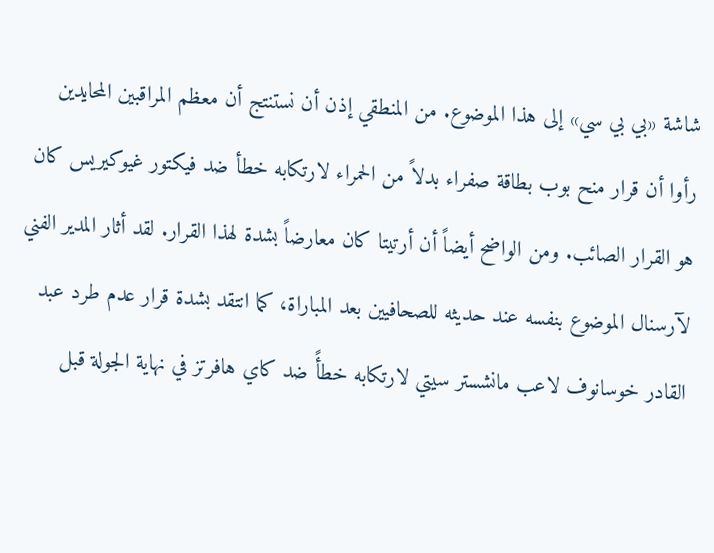شاشة «بي بي سي» إلى هذا الموضوع. من المنطقي إذن أن نستنتج أن معظم المراقبين المحايدين رأوا أن قرار منح بوب بطاقة صفراء بدلاً من الحمراء لارتكابه خطأ ضد فيكتور غيوكيريس كان هو القرار الصائب. ومن الواضح أيضاً أن أرتيتا كان معارضاً بشدة لهذا القرار. لقد أثار المدير الفني لآرسنال الموضوع بنفسه عند حديثه للصحافيين بعد المباراة، كما انتقد بشدة قرار عدم طرد عبد القادر خوسانوف لاعب مانشستر سيتي لارتكابه خطأً ضد كاي هافرتز في نهاية الجولة قبل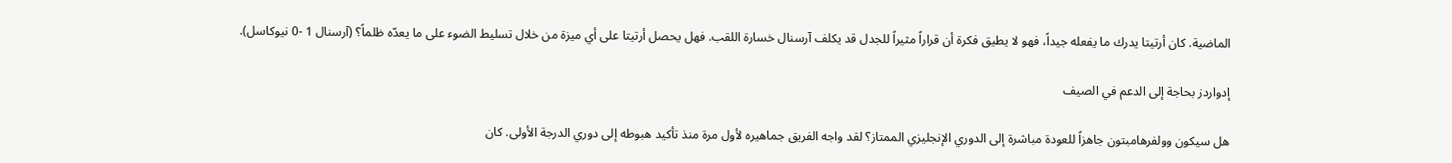الماضية. كان أرتيتا يدرك ما يفعله جيداً، فهو لا يطيق فكرة أن قراراً مثيراً للجدل قد يكلف آرسنال خسارة اللقب. فهل يحصل أرتيتا على أي ميزة من خلال تسليط الضوء على ما يعدّه ظلماً؟ (آرسنال 1 -0 نيوكاسل).

إدواردز بحاجة إلى الدعم في الصيف

هل سيكون وولفرهامبتون جاهزاً للعودة مباشرة إلى الدوري الإنجليزي الممتاز؟ لقد واجه الفريق جماهيره لأول مرة منذ تأكيد هبوطه إلى دوري الدرجة الأولى. كان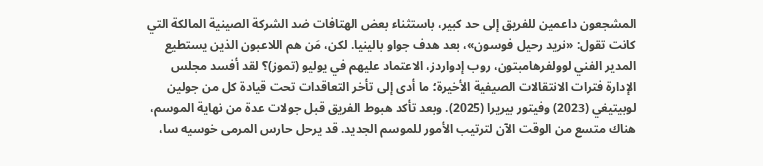المشجعون داعمين للفريق إلى حد كبير، باستثناء بعض الهتافات ضد الشركة الصينية المالكة التي كانت تقول: «نريد رحيل فوسون»، بعد هدف جواو بالينيا. لكن، مَن هم اللاعبون الذين يستطيع المدير الفني لوولفرهامبتون، روب إدواردز، الاعتماد عليهم في يوليو (تموز)؟ لقد أفسد مجلس الإدارة فترات الانتقالات الصيفية الأخيرة؛ ما أدى إلى تأخر التعاقدات تحت قيادة كل من جولين لوبيتيغي (2023) وفيتور بيريرا (2025). وبعد تأكد هبوط الفريق قبل جولات عدة من نهاية الموسم، هناك متسع من الوقت الآن لترتيب الأمور للموسم الجديد. قد يرحل حارس المرمى خوسيه سا،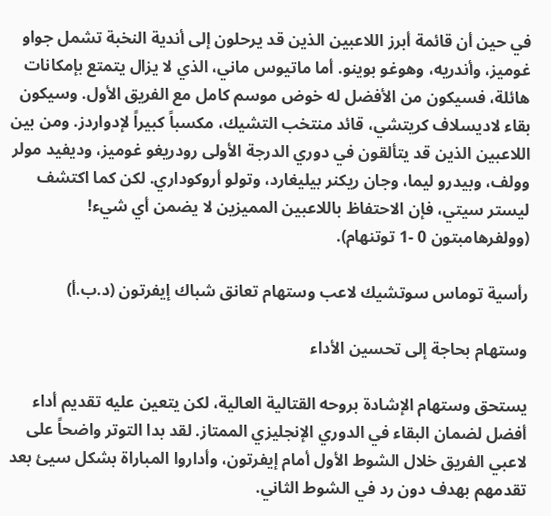في حين أن قائمة أبرز اللاعبين الذين قد يرحلون إلى أندية النخبة تشمل جواو غوميز، وأندريه، وهوغو بوينو. أما ماتيوس ماني، الذي لا يزال يتمتع بإمكانات هائلة، فسيكون من الأفضل له خوض موسم كامل مع الفريق الأول. وسيكون بقاء لاديسلاف كريتشي، قائد منتخب التشيك، مكسباً كبيراً لإدواردز. ومن بين اللاعبين الذين قد يتألقون في دوري الدرجة الأولى رودريغو غوميز، وديفيد مولر وولف، وبيدرو ليما، وجان ريكنر بيليغارد، وتولو أروكوداري. لكن كما اكتشف ليستر سيتي، فإن الاحتفاظ باللاعبين المميزين لا يضمن أي شيء! (وولفرهامبتون 0 -1 توتنهام).

رأسية توماس سوتشيك لاعب وستهام تعانق شباك إيفرتون (د.ب.أ)

وستهام بحاجة إلى تحسين الأداء

يستحق وستهام الإشادة بروحه القتالية العالية، لكن يتعين عليه تقديم أداء أفضل لضمان البقاء في الدوري الإنجليزي الممتاز. لقد بدا التوتر واضحاً على لاعبي الفريق خلال الشوط الأول أمام إيفرتون، وأداروا المباراة بشكل سيئ بعد تقدمهم بهدف دون رد في الشوط الثاني.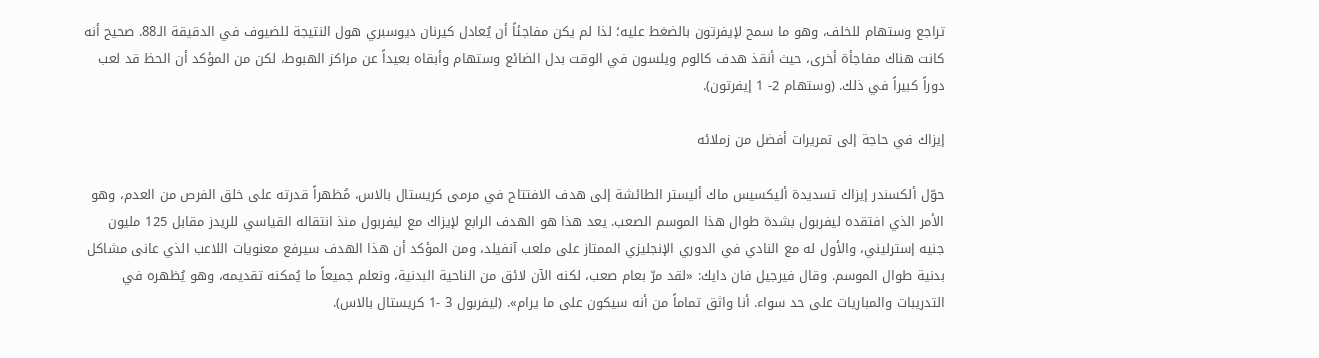تراجع وستهام للخلف، وهو ما سمح لإيفرتون بالضغط عليه؛ لذا لم يكن مفاجئاً أن يُعادل كيرنان ديوسبري هول النتيجة للضيوف في الدقيقة الـ88. صحيح أنه كانت هناك مفاجأة أخرى، حيث أنقذ هدف كالوم ويلسون في الوقت بدل الضائع وستهام وأبقاه بعيداً عن مراكز الهبوط، لكن من المؤكد أن الحظ قد لعب دوراً كبيراً في ذلك. (وستهام 2- 1 إيفرتون).

إيزاك في حاجة إلى تمريرات أفضل من زملائه

حوّل ألكسندر إيزاك تسديدة أليكسيس ماك أليستر الطائشة إلى هدف الافتتاح في مرمى كريستال بالاس، مُظهراً قدرته على خلق الفرص من العدم، وهو الأمر الذي افتقده ليفربول بشدة طوال هذا الموسم الصعب. يعد هذا هو الهدف الرابع لإيزاك مع ليفربول منذ انتقاله القياسي للريدز مقابل 125 مليون جنيه إسترليني، والأول له مع النادي في الدوري الإنجليزي الممتاز على ملعب آنفيلد، ومن المؤكد أن هذا الهدف سيرفع معنويات اللاعب الذي عانى مشاكل بدنية طوال الموسم. وقال فيرجيل فان دايك: «لقد مرّ بعام صعب، لكنه الآن لائق من الناحية البدنية، ونعلم جميعاً ما يُمكنه تقديمه، وهو يُظهره في التدريبات والمباريات على حد سواء. أنا واثق تماماً من أنه سيكون على ما يرام». (ليفربول 3 -1 كريستال بالاس).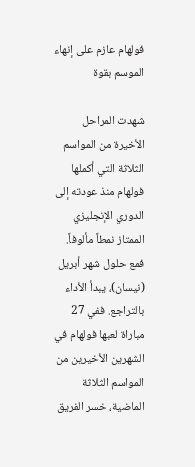فولهام عازم على إنهاء الموسم بقوة

شهدت المراحل الأخيرة من المواسم الثلاثة التي أكملها فولهام منذ عودته إلى الدوري الإنجليزي الممتاز نمطاً مألوفاً. فمع حلول شهر أبريل (نيسان)، يبدأ الأداء بالتراجع. ففي 27 مباراة لعبها فولهام في الشهرين الأخيرين من المواسم الثلاثة الماضية، خسر الفريق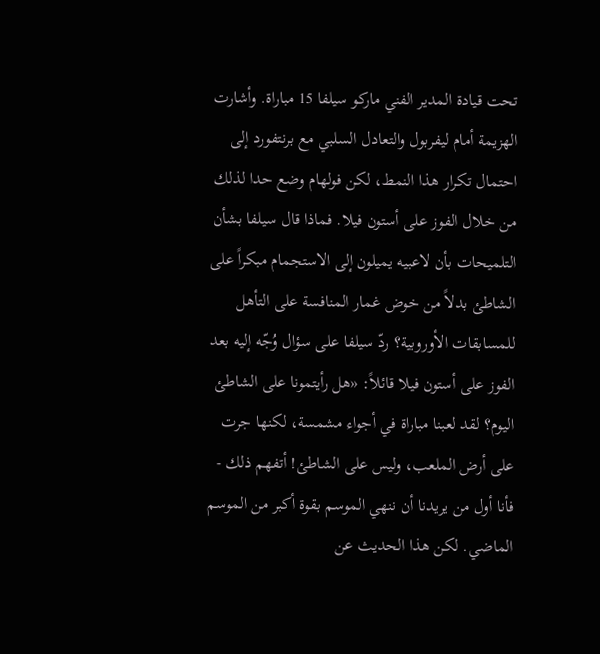تحت قيادة المدير الفني ماركو سيلفا 15 مباراة. وأشارت الهزيمة أمام ليفربول والتعادل السلبي مع برنتفورد إلى احتمال تكرار هذا النمط، لكن فولهام وضع حدا لذلك من خلال الفوز على أستون فيلا. فماذا قال سيلفا بشأن التلميحات بأن لاعبيه يميلون إلى الاستجمام مبكراً على الشاطئ بدلاً من خوض غمار المنافسة على التأهل للمسابقات الأوروبية؟ ردّ سيلفا على سؤال وُجّه إليه بعد الفوز على أستون فيلا قائلاً: «هل رأيتمونا على الشاطئ اليوم؟ لقد لعبنا مباراة في أجواء مشمسة، لكنها جرت على أرض الملعب، وليس على الشاطئ! أتفهم ذلك - فأنا أول من يريدنا أن ننهي الموسم بقوة أكبر من الموسم الماضي. لكن هذا الحديث عن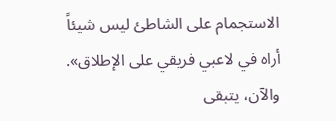الاستجمام على الشاطئ ليس شيئاً أراه في لاعبي فريقي على الإطلاق». والآن، يتبقى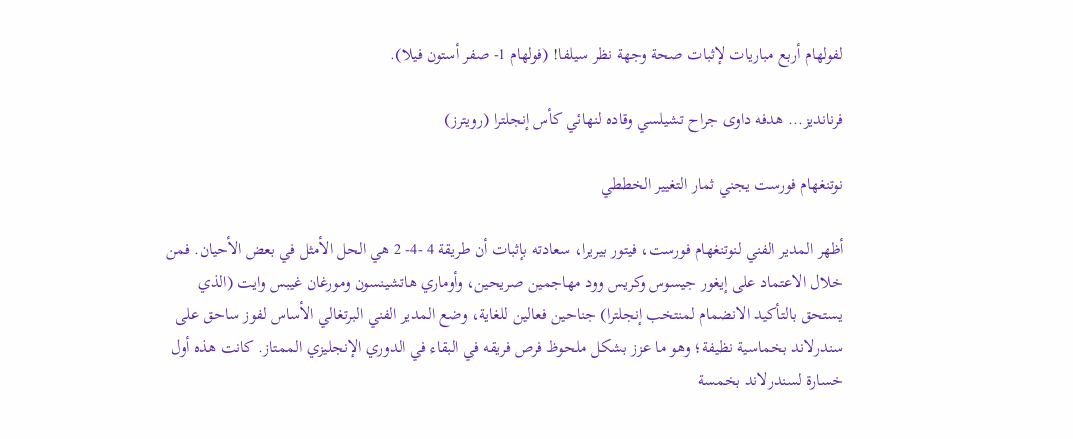لفولهام أربع مباريات لإثبات صحة وجهة نظر سيلفا! (فولهام 1- صفر أستون فيلا).

فرنانديز... هدفه داوى جراح تشيلسي وقاده لنهائي كأس إنجلترا (رويترز)

نوتنغهام فورست يجني ثمار التغيير الخططي

أظهر المدير الفني لنوتنغهام فورست، فيتور بيريرا، سعادته بإثبات أن طريقة 4 -4- 2 هي الحل الأمثل في بعض الأحيان. فمن خلال الاعتماد على إيغور جيسوس وكريس وود مهاجمين صريحين، وأوماري هاتشينسون ومورغان غيبس وايت (الذي يستحق بالتأكيد الانضمام لمنتخب إنجلترا) جناحين فعالين للغاية، وضع المدير الفني البرتغالي الأساس لفوز ساحق على سندرلاند بخماسية نظيفة؛ وهو ما عزز بشكل ملحوظ فرص فريقه في البقاء في الدوري الإنجليزي الممتاز. كانت هذه أول خسارة لسندرلاند بخمسة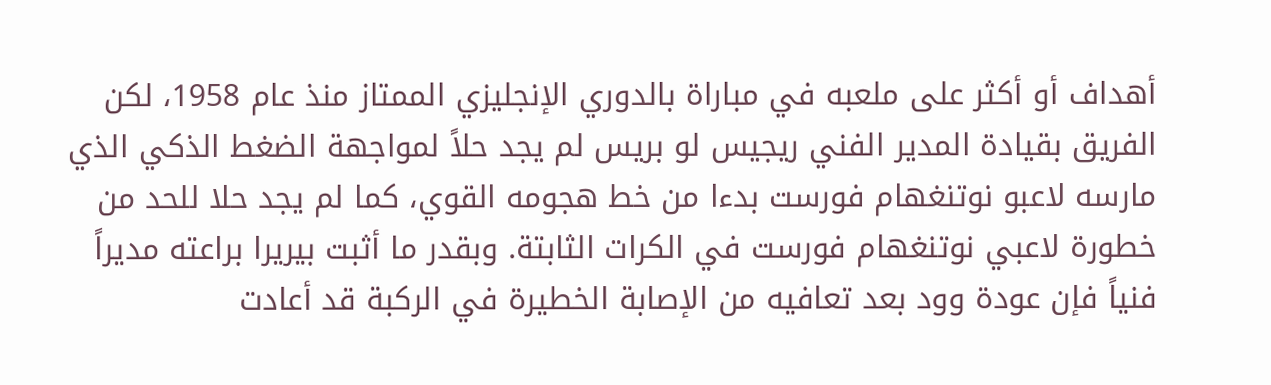أهداف أو أكثر على ملعبه في مباراة بالدوري الإنجليزي الممتاز منذ عام 1958، لكن الفريق بقيادة المدير الفني ريجيس لو بريس لم يجد حلاً لمواجهة الضغط الذكي الذي مارسه لاعبو نوتنغهام فورست بدءا من خط هجومه القوي، كما لم يجد حلا للحد من خطورة لاعبي نوتنغهام فورست في الكرات الثابتة. وبقدر ما أثبت بيريرا براعته مديراً فنياً فإن عودة وود بعد تعافيه من الإصابة الخطيرة في الركبة قد أعادت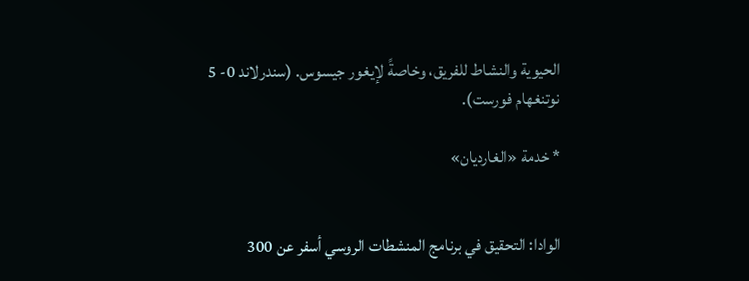الحيوية والنشاط للفريق، وخاصةً لإيغور جيسوس. (سندرلاند 0- 5 نوتنغهام فورست).

* خدمة «الغارديان»


الوادا: التحقيق في برنامج المنشطات الروسي أسفر عن 300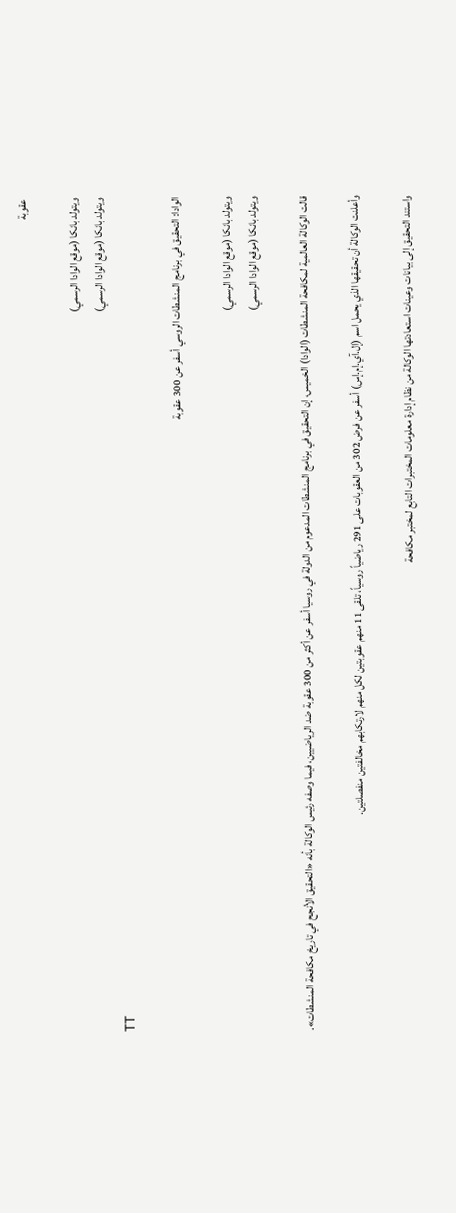عقوبة

ويتولد بانكا (موقع الوادا الرسمي)
ويتولد بانكا (موقع الوادا الرسمي)
TT

الوادا: التحقيق في برنامج المنشطات الروسي أسفر عن 300 عقوبة

ويتولد بانكا (موقع الوادا الرسمي)
ويتولد بانكا (موقع الوادا الرسمي)

قالت الوكالة العالمية لمكافحة المنشطات (الوادا) الخميس، إن التحقيق في برنامج المنشطات المدعوم من الدولة في روسيا أسفر عن أكثر من 300 عقوبة ضد الرياضيين، فيما وصفه رئيس الوكالة بأنه «التحقيق الأنجح في تاريخ مكافحة المنشطات».

وأعلنت الوكالة أن تحقيقها الذي يحمل اسم (إل.آي.إم.إس) أسفر عن فرض 302 من العقوبات على 291 رياضياً روسياً، تلقى 11 منهم عقوبتين لكل منهم لارتكابهم مخالفتين منفصلتين.

واستند التحقيق إلى بيانات وعينات استعادتها الوكالة من نظام إدارة معلومات المختبرات التابع لمختبر مكافحة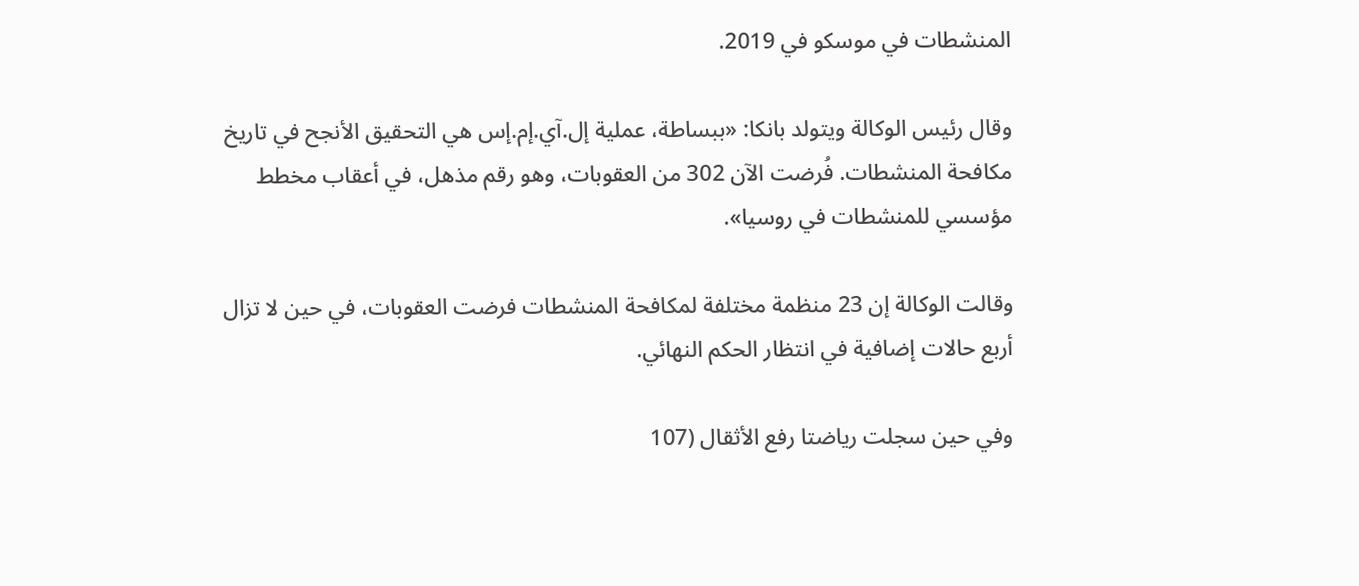المنشطات في موسكو في 2019.

وقال رئيس الوكالة ويتولد بانكا: «ببساطة، عملية إل.آي.إم.إس هي التحقيق الأنجح في تاريخ مكافحة المنشطات. فُرضت الآن 302 من العقوبات، وهو رقم مذهل، في أعقاب مخطط مؤسسي للمنشطات في روسيا».

وقالت الوكالة إن 23 منظمة مختلفة لمكافحة المنشطات فرضت العقوبات، في حين لا تزال أربع حالات إضافية في انتظار الحكم النهائي.

وفي حين سجلت رياضتا رفع الأثقال (107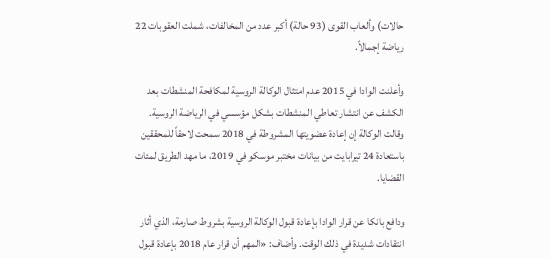حالات) وألعاب القوى (93 حالة) أكبر عدد من المخالفات، شملت العقوبات 22 رياضة إجمالاً.

وأعلنت الوادا في 2015 عدم امتثال الوكالة الروسية لمكافحة المنشطات بعد الكشف عن انتشار تعاطي المنشطات بشكل مؤسسي في الرياضة الروسية. وقالت الوكالة إن إعادة عضويتها المشروطة في 2018 سمحت لاحقاً للمحققين باستعادة 24 تيرابايت من بيانات مختبر موسكو في 2019، ما مهد الطريق لمئات القضايا.

ودافع بانكا عن قرار الوادا بإعادة قبول الوكالة الروسية بشروط صارمة، الذي أثار انتقادات شديدة في ذلك الوقت. وأضاف: «المهم أن قرار عام 2018 بإعادة قبول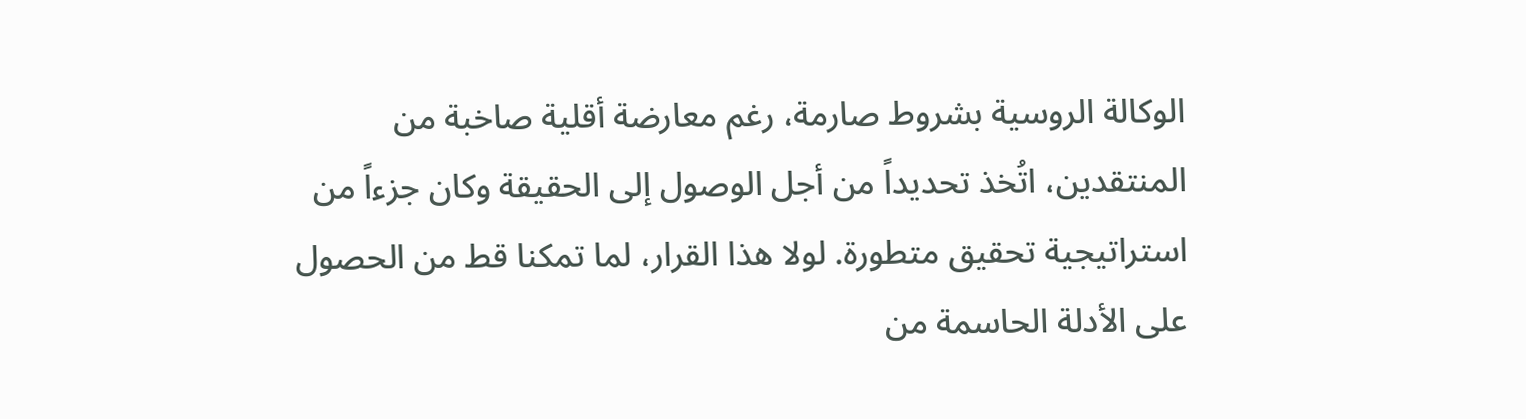الوكالة الروسية بشروط صارمة، رغم معارضة أقلية صاخبة من المنتقدين، اتُخذ تحديداً من أجل الوصول إلى الحقيقة وكان جزءاً من استراتيجية تحقيق متطورة. لولا هذا القرار، لما تمكنا قط من الحصول على الأدلة الحاسمة من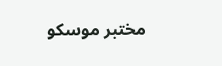مختبر موسكو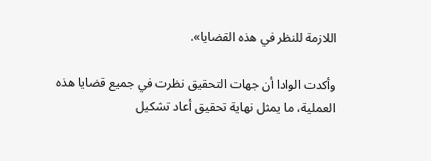اللازمة للنظر في هذه القضايا».

وأكدت الوادا أن جهات التحقيق نظرت في جميع قضايا هذه العملية، ما يمثل نهاية تحقيق أعاد تشكيل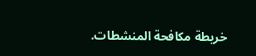خريطة مكافحة المنشطات.